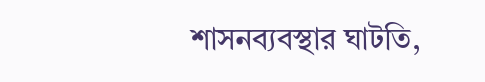শাসনব্যবস্থার ঘাটতি,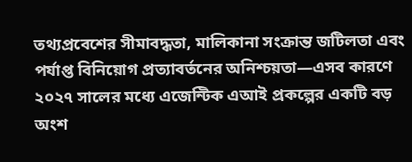তথ্যপ্রবেশের সীমাবদ্ধতা, মালিকানা সংক্রান্ত জটিলতা এবং পর্যাপ্ত বিনিয়োগ প্রত্যাবর্তনের অনিশ্চয়তা—এসব কারণে ২০২৭ সালের মধ্যে এজেন্টিক এআই প্রকল্পের একটি বড় অংশ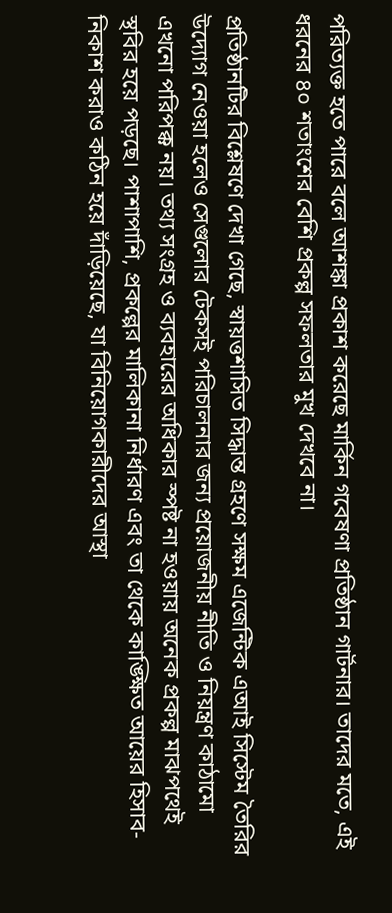পরিত্যক্ত হতে পারে বলে আশঙ্কা প্রকাশ করেছে মার্কিন গবেষণা প্রতিষ্ঠান গার্টনার। তাদের মতে, এই ধরনের ৪০ শতাংশের বেশি প্রকল্প সফলতার মুখ দেখবে না।

প্রতিষ্ঠানটির বিশ্লেষণে দেখা গেছে, স্বায়ত্তশাসিত সিদ্ধান্ত গ্রহণে সক্ষম এজেন্টিক এআই সিস্টেম তৈরির উদ্যোগ নেওয়া হলেও সেগুলোর টেকসই পরিচালনার জন্য প্রয়োজনীয় নীতি ও নিয়ন্ত্রণ কাঠামো এখনো পরিপক্ক নয়। তথ্য সংগ্রহ ও ব্যবহারের অধিকার স্পষ্ট না হওয়ায় অনেক প্রকল্প মাঝপথেই স্থবির হয়ে পড়ছে। পাশাপাশি, প্রকল্পের মালিকানা নির্ধারণ এবং তা থেকে কাঙ্ক্ষিত আয়ের হিসাব-নিকাশ করাও কঠিন হয়ে দাঁড়িয়েছে, যা বিনিয়োগকারীদের আস্থা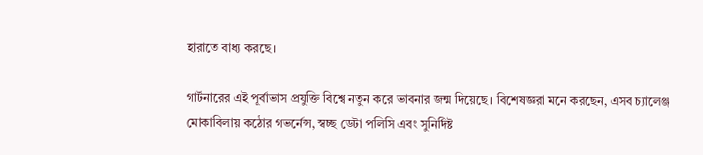হারাতে বাধ্য করছে।

গার্টনারের এই পূর্বাভাস প্রযুক্তি বিশ্বে নতুন করে ভাবনার জন্ম দিয়েছে। বিশেষজ্ঞরা মনে করছেন, এসব চ্যালেঞ্জ মোকাবিলায় কঠোর গভর্নেন্স, স্বচ্ছ ডেটা পলিসি এবং সুনির্দিষ্ট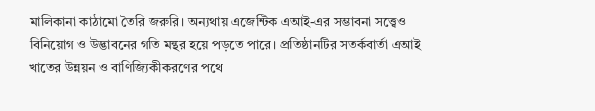মালিকানা কাঠামো তৈরি জরুরি। অন্যথায় এজেন্টিক এআই-এর সম্ভাবনা সত্ত্বেও বিনিয়োগ ও উদ্ভাবনের গতি মন্থর হয়ে পড়তে পারে। প্রতিষ্ঠানটির সতর্কবার্তা এআই খাতের উন্নয়ন ও বাণিজ্যিকীকরণের পথে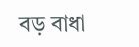বড় বাধা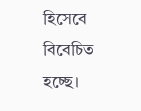হিসেবে বিবেচিত হচ্ছে।